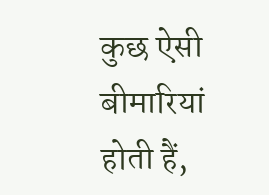कुछ ऐसी बीमारियां होती हैं,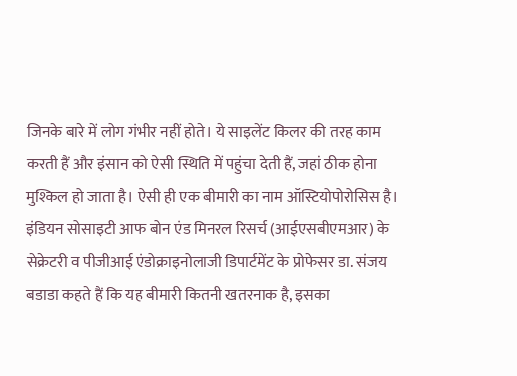जिनके बारे में लोग गंभीर नहीं होते। ये साइलेंट किलर की तरह काम करती हैं और इंसान को ऐसी स्थिति में पहुंचा देती हैं, जहां ठीक होना मुश्किल हो जाता है। ऐसी ही एक बीमारी का नाम ऑस्टियोपोरोसिस है।
इंडियन सोसाइटी आफ बोन एंड मिनरल रिसर्च (आईएसबीएमआर) के सेक्रेटरी व पीजीआई एंडोक्राइनोलाजी डिपार्टमेंट के प्रोफेसर डा. संजय बडाडा कहते हैं कि यह बीमारी कितनी खतरनाक है, इसका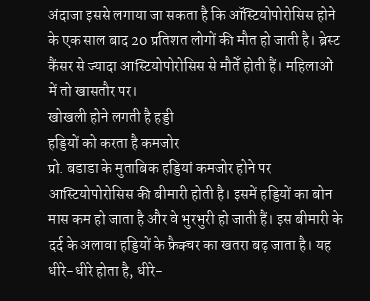अंदाजा इससे लगाया जा सकता है कि ऑस्टियोपोरोसिस होने के एक साल बाद 20 प्रतिशत लोगों की मौत हो जाती है। ब्रेस्ट कैंसर से ज्यादा आस्टियोपोरोसिस से मौतेँ होती हैं। महिलाओं में तो खासतौर पर।
खोखली होने लगती है हड्डी
हड्डियों को करता है कमजोर
प्रो. बडाडा के मुताबिक हड्डियां कमजोर होने पर आस्टियोपोरोसिस की बीमारी होती है। इसमें हड्डियों का बोन मास कम हो जाता है और वे भुरभुरी हो जाती हैं। इस बीमारी के दर्द के अलावा हड्डियों के फ्रैक्चर का खतरा बढ़ जाता है। यह धीरे-धीरे होता है, धीरे-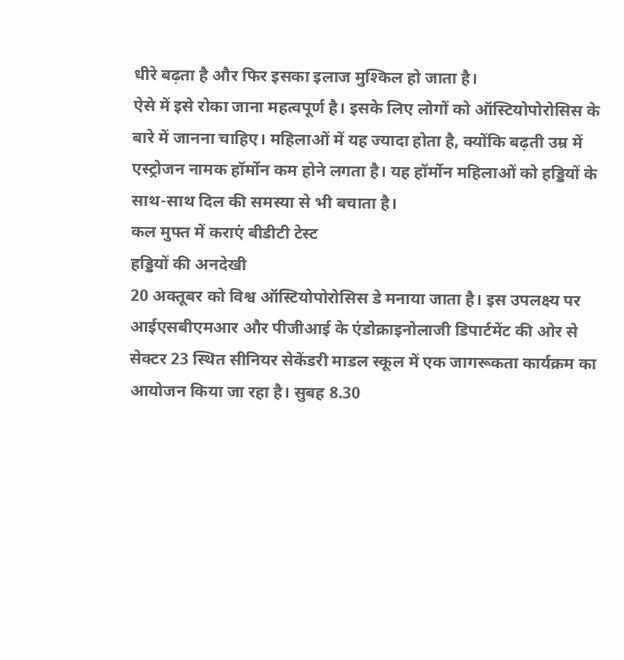धीरे बढ़ता है और फिर इसका इलाज मुश्किल हो जाता है।
ऐसे में इसे रोका जाना महत्वपूर्ण है। इसके लिए लोगों को ऑस्टियोपोरोसिस के बारे में जानना चाहिए। महिलाओं में यह ज्यादा होता है, क्योंकि बढ़ती उम्र में एस्ट्रोजन नामक हॉर्मोन कम होने लगता है। यह हॉर्मोन महिलाओं को हड्डियों के साथ-साथ दिल की समस्या से भी बचाता है।
कल मुफ्त में कराएं बीडीटी टेस्ट
हड्डियों की अनदेखी
20 अक्तूबर को विश्व ऑस्टियोपोरोसिस डे मनाया जाता है। इस उपलक्ष्य पर आईएसबीएमआर और पीजीआई के एंडोक्राइनोलाजी डिपार्टमेंट की ओर से सेक्टर 23 स्थित सीनियर सेकेंडरी माडल स्कूल में एक जागरूकता कार्यक्रम का आयोजन किया जा रहा है। सुबह 8.30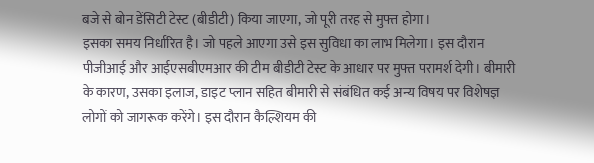बजे से बोन डेंसिटी टेस्ट (बीडीटी) किया जाएगा, जो पूरी तरह से मुफ्त होगा।
इसका समय निर्धारित है। जो पहले आएगा उसे इस सुविधा का लाभ मिलेगा। इस दौरान पीजीआई और आईएसबीएमआर की टीम बीडीटी टेस्ट के आधार पर मुफ्त परामर्श देगी। बीमारी के कारण, उसका इलाज, डाइट प्लान सहित बीमारी से संबंधित कई अन्य विषय पर विशेषज्ञ लोगों को जागरूक करेंगे। इस दौरान कैल्शियम की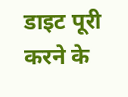डाइट पूरी करने के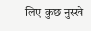लिए कुछ नुस्खे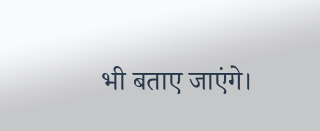भी बताए जाएंगे।